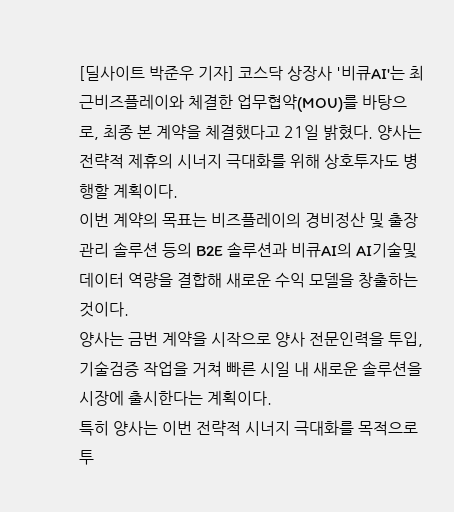[딜사이트 박준우 기자] 코스닥 상장사 '비큐AI'는 최근비즈플레이와 체결한 업무협약(MOU)를 바탕으로, 최종 본 계약을 체결했다고 21일 밝혔다. 양사는 전략적 제휴의 시너지 극대화를 위해 상호투자도 병행할 계획이다.
이번 계약의 목표는 비즈플레이의 경비정산 및 출장관리 솔루션 등의 B2E 솔루션과 비큐AI의 AI기술및 데이터 역량을 결합해 새로운 수익 모델을 창출하는 것이다.
양사는 금번 계약을 시작으로 양사 전문인력을 투입, 기술검증 작업을 거쳐 빠른 시일 내 새로운 솔루션을 시장에 출시한다는 계획이다.
특히 양사는 이번 전략적 시너지 극대화를 목적으로 투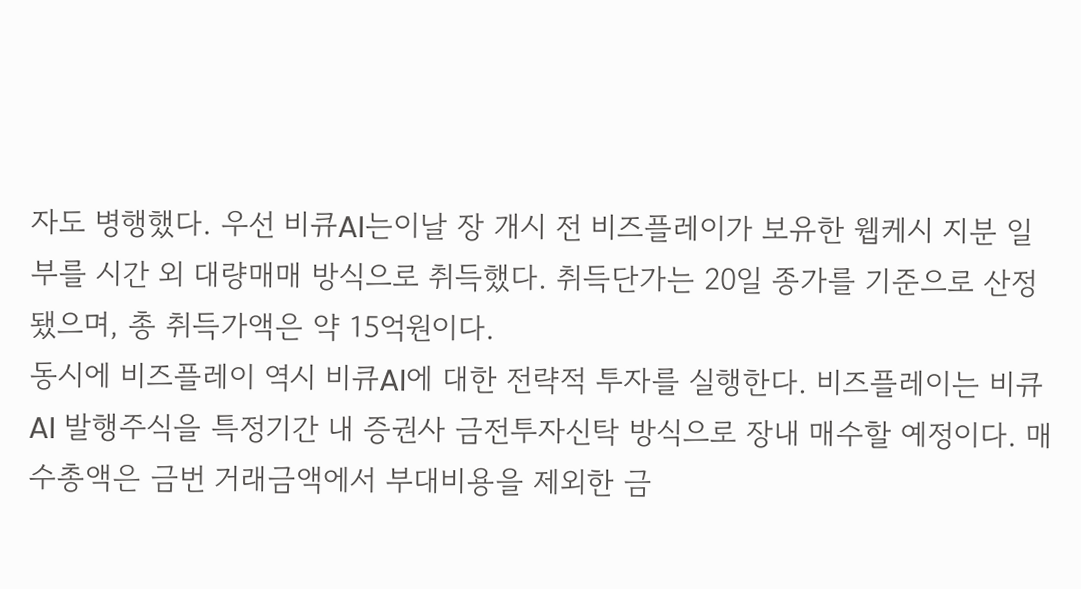자도 병행했다. 우선 비큐AI는이날 장 개시 전 비즈플레이가 보유한 웹케시 지분 일부를 시간 외 대량매매 방식으로 취득했다. 취득단가는 20일 종가를 기준으로 산정됐으며, 총 취득가액은 약 15억원이다.
동시에 비즈플레이 역시 비큐AI에 대한 전략적 투자를 실행한다. 비즈플레이는 비큐AI 발행주식을 특정기간 내 증권사 금전투자신탁 방식으로 장내 매수할 예정이다. 매수총액은 금번 거래금액에서 부대비용을 제외한 금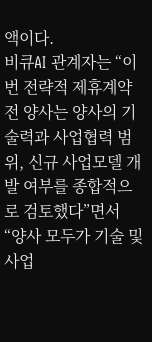액이다.
비큐AI 관계자는 “이번 전략적 제휴계약 전 양사는 양사의 기술력과 사업협력 범위, 신규 사업모델 개발 여부를 종합적으로 검토했다”면서 “양사 모두가 기술 및 사업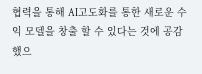협력을 통해 AI고도화를 통한 새로운 수익 모델을 창출 할 수 있다는 것에 공감했으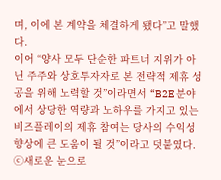며, 이에 본 계약을 체결하게 됐다”고 말했다.
이어 “양사 모두 단순한 파트너 지위가 아닌 주주와 상호투자자로 본 전략적 제휴 성공을 위해 노력할 것”이라면서 “B2E 분야에서 상당한 역량과 노하우를 가지고 있는 비즈플레이의 제휴 참여는 당사의 수익성 향상에 큰 도움이 될 것”이라고 덧붙였다.
ⓒ새로운 눈으로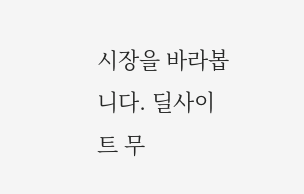시장을 바라봅니다. 딜사이트 무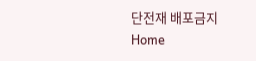단전재 배포금지
Home